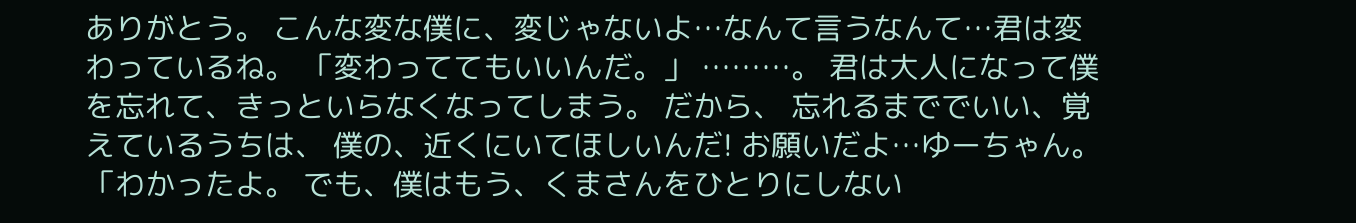ありがとう。 こんな変な僕に、変じゃないよ…なんて言うなんて…君は変わっているね。 「変わっててもいいんだ。」 ………。 君は大人になって僕を忘れて、きっといらなくなってしまう。 だから、 忘れるまででいい、覚えているうちは、 僕の、近くにいてほしいんだ! お願いだよ…ゆーちゃん。 「わかったよ。 でも、僕はもう、くまさんをひとりにしない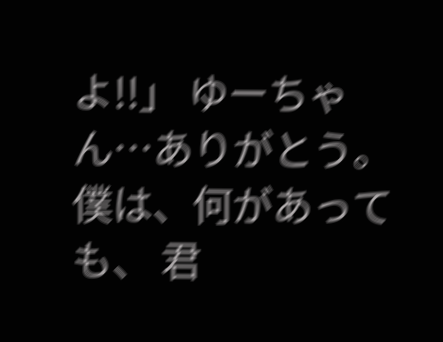よ!!」 ゆーちゃん…ありがとう。僕は、何があっても、 君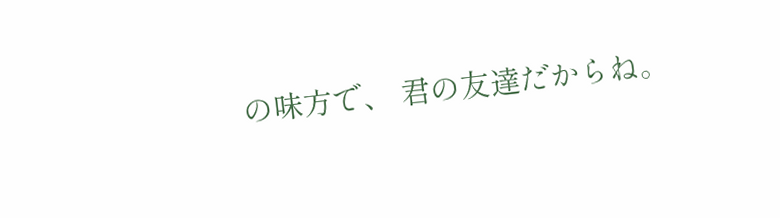の味方で、 君の友達だからね。